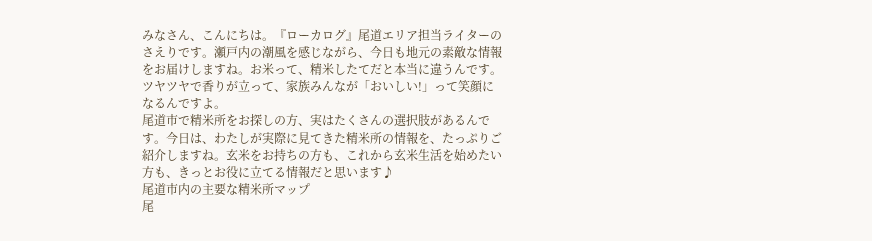みなさん、こんにちは。『ローカログ』尾道エリア担当ライターのさえりです。瀬戸内の潮風を感じながら、今日も地元の素敵な情報をお届けしますね。お米って、精米したてだと本当に違うんです。ツヤツヤで香りが立って、家族みんなが「おいしい!」って笑顔になるんですよ。
尾道市で精米所をお探しの方、実はたくさんの選択肢があるんです。今日は、わたしが実際に見てきた精米所の情報を、たっぷりご紹介しますね。玄米をお持ちの方も、これから玄米生活を始めたい方も、きっとお役に立てる情報だと思います♪
尾道市内の主要な精米所マップ
尾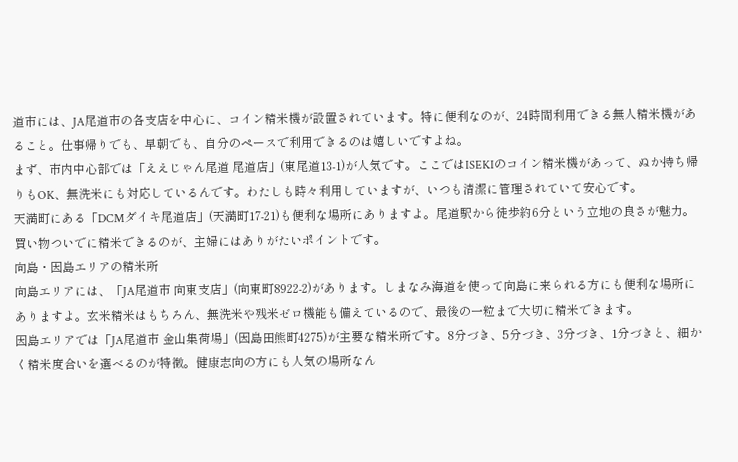道市には、JA尾道市の各支店を中心に、コイン精米機が設置されています。特に便利なのが、24時間利用できる無人精米機があること。仕事帰りでも、早朝でも、自分のペースで利用できるのは嬉しいですよね。
まず、市内中心部では「ええじゃん尾道 尾道店」(東尾道13-1)が人気です。ここではISEKIのコイン精米機があって、ぬか持ち帰りもOK、無洗米にも対応しているんです。わたしも時々利用していますが、いつも清潔に管理されていて安心です。
天満町にある「DCMダイキ尾道店」(天満町17-21)も便利な場所にありますよ。尾道駅から徒歩約6分という立地の良さが魅力。買い物ついでに精米できるのが、主婦にはありがたいポイントです。
向島・因島エリアの精米所
向島エリアには、「JA尾道市 向東支店」(向東町8922-2)があります。しまなみ海道を使って向島に来られる方にも便利な場所にありますよ。玄米精米はもちろん、無洗米や残米ゼロ機能も備えているので、最後の一粒まで大切に精米できます。
因島エリアでは「JA尾道市 金山集荷場」(因島田熊町4275)が主要な精米所です。8分づき、5分づき、3分づき、1分づきと、細かく精米度合いを選べるのが特徴。健康志向の方にも人気の場所なん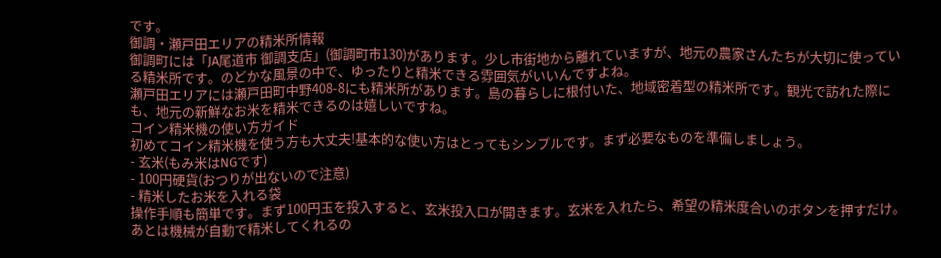です。
御調・瀬戸田エリアの精米所情報
御調町には「JA尾道市 御調支店」(御調町市130)があります。少し市街地から離れていますが、地元の農家さんたちが大切に使っている精米所です。のどかな風景の中で、ゆったりと精米できる雰囲気がいいんですよね。
瀬戸田エリアには瀬戸田町中野408-8にも精米所があります。島の暮らしに根付いた、地域密着型の精米所です。観光で訪れた際にも、地元の新鮮なお米を精米できるのは嬉しいですね。
コイン精米機の使い方ガイド
初めてコイン精米機を使う方も大丈夫!基本的な使い方はとってもシンプルです。まず必要なものを準備しましょう。
- 玄米(もみ米はNGです)
- 100円硬貨(おつりが出ないので注意)
- 精米したお米を入れる袋
操作手順も簡単です。まず100円玉を投入すると、玄米投入口が開きます。玄米を入れたら、希望の精米度合いのボタンを押すだけ。あとは機械が自動で精米してくれるの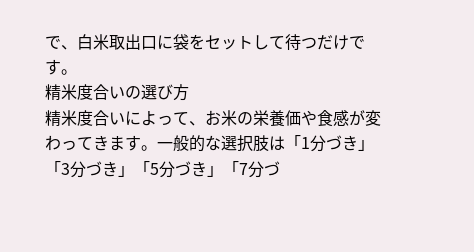で、白米取出口に袋をセットして待つだけです。
精米度合いの選び方
精米度合いによって、お米の栄養価や食感が変わってきます。一般的な選択肢は「1分づき」「3分づき」「5分づき」「7分づ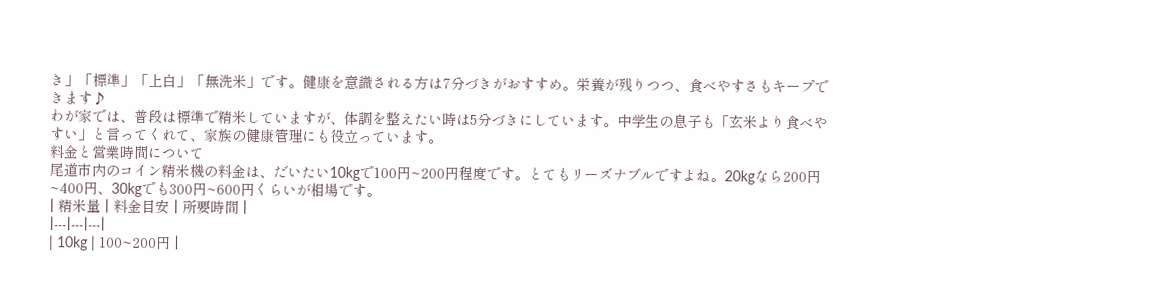き」「標準」「上白」「無洗米」です。健康を意識される方は7分づきがおすすめ。栄養が残りつつ、食べやすさもキープできます♪
わが家では、普段は標準で精米していますが、体調を整えたい時は5分づきにしています。中学生の息子も「玄米より食べやすい」と言ってくれて、家族の健康管理にも役立っています。
料金と営業時間について
尾道市内のコイン精米機の料金は、だいたい10kgで100円~200円程度です。とてもリーズナブルですよね。20kgなら200円~400円、30kgでも300円~600円くらいが相場です。
| 精米量 | 料金目安 | 所要時間 |
|---|---|---|
| 10kg | 100~200円 |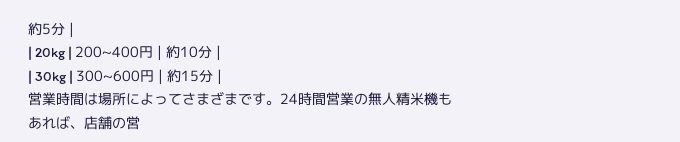約5分 |
| 20kg | 200~400円 | 約10分 |
| 30kg | 300~600円 | 約15分 |
営業時間は場所によってさまざまです。24時間営業の無人精米機もあれば、店舗の営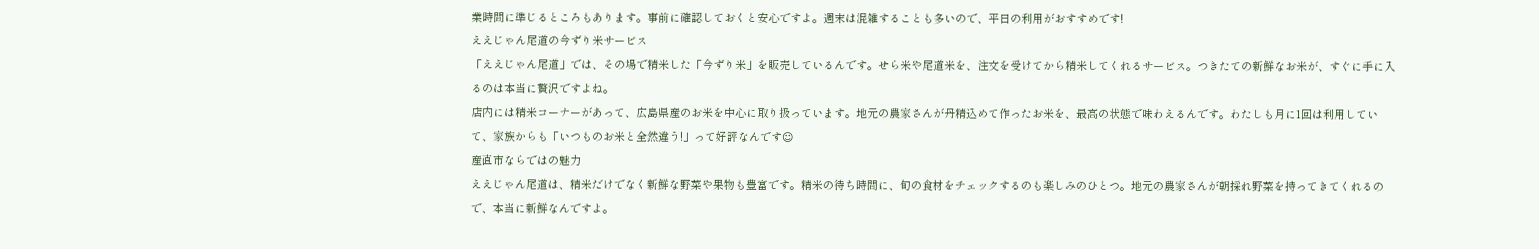業時間に準じるところもあります。事前に確認しておくと安心ですよ。週末は混雑することも多いので、平日の利用がおすすめです!
ええじゃん尾道の今ずり米サービス
「ええじゃん尾道」では、その場で精米した「今ずり米」を販売しているんです。せら米や尾道米を、注文を受けてから精米してくれるサービス。つきたての新鮮なお米が、すぐに手に入るのは本当に贅沢ですよね。
店内には精米コーナーがあって、広島県産のお米を中心に取り扱っています。地元の農家さんが丹精込めて作ったお米を、最高の状態で味わえるんです。わたしも月に1回は利用していて、家族からも「いつものお米と全然違う!」って好評なんです☺
産直市ならではの魅力
ええじゃん尾道は、精米だけでなく新鮮な野菜や果物も豊富です。精米の待ち時間に、旬の食材をチェックするのも楽しみのひとつ。地元の農家さんが朝採れ野菜を持ってきてくれるので、本当に新鮮なんですよ。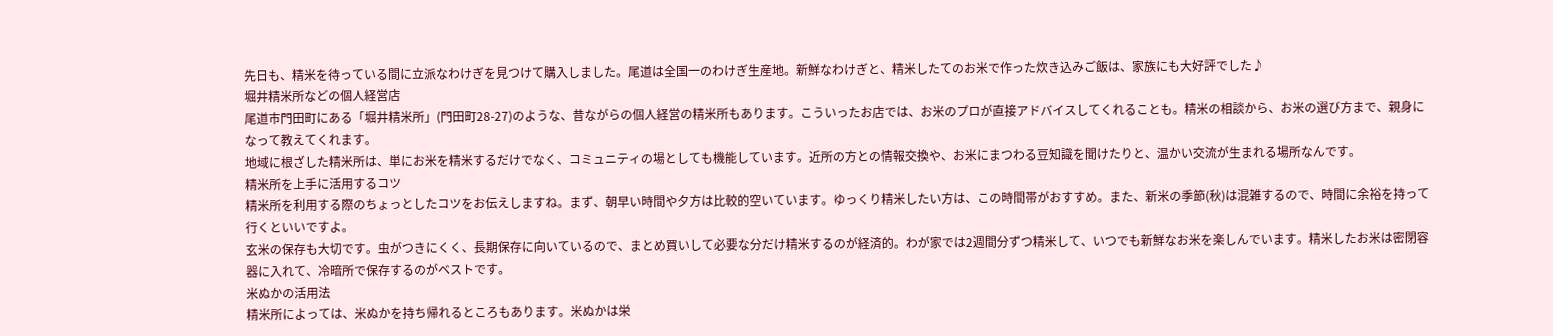先日も、精米を待っている間に立派なわけぎを見つけて購入しました。尾道は全国一のわけぎ生産地。新鮮なわけぎと、精米したてのお米で作った炊き込みご飯は、家族にも大好評でした♪
堀井精米所などの個人経営店
尾道市門田町にある「堀井精米所」(門田町28-27)のような、昔ながらの個人経営の精米所もあります。こういったお店では、お米のプロが直接アドバイスしてくれることも。精米の相談から、お米の選び方まで、親身になって教えてくれます。
地域に根ざした精米所は、単にお米を精米するだけでなく、コミュニティの場としても機能しています。近所の方との情報交換や、お米にまつわる豆知識を聞けたりと、温かい交流が生まれる場所なんです。
精米所を上手に活用するコツ
精米所を利用する際のちょっとしたコツをお伝えしますね。まず、朝早い時間や夕方は比較的空いています。ゆっくり精米したい方は、この時間帯がおすすめ。また、新米の季節(秋)は混雑するので、時間に余裕を持って行くといいですよ。
玄米の保存も大切です。虫がつきにくく、長期保存に向いているので、まとめ買いして必要な分だけ精米するのが経済的。わが家では2週間分ずつ精米して、いつでも新鮮なお米を楽しんでいます。精米したお米は密閉容器に入れて、冷暗所で保存するのがベストです。
米ぬかの活用法
精米所によっては、米ぬかを持ち帰れるところもあります。米ぬかは栄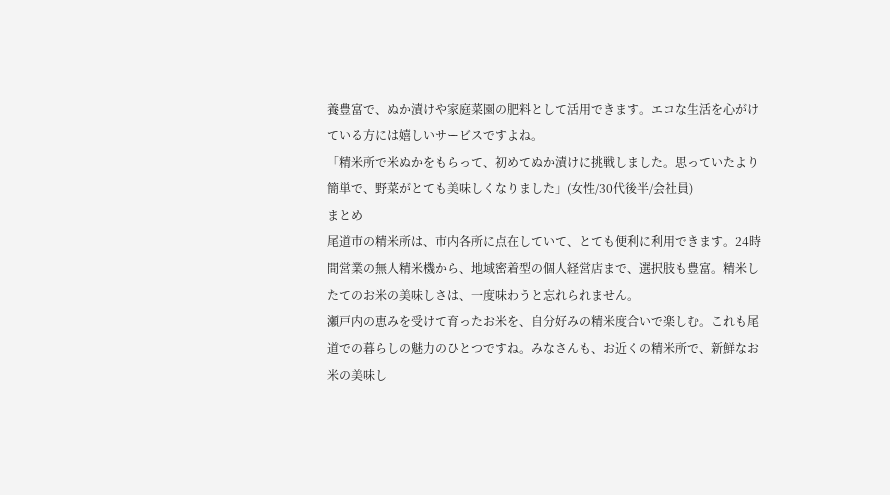養豊富で、ぬか漬けや家庭菜園の肥料として活用できます。エコな生活を心がけている方には嬉しいサービスですよね。
「精米所で米ぬかをもらって、初めてぬか漬けに挑戦しました。思っていたより簡単で、野菜がとても美味しくなりました」(女性/30代後半/会社員)
まとめ
尾道市の精米所は、市内各所に点在していて、とても便利に利用できます。24時間営業の無人精米機から、地域密着型の個人経営店まで、選択肢も豊富。精米したてのお米の美味しさは、一度味わうと忘れられません。
瀬戸内の恵みを受けて育ったお米を、自分好みの精米度合いで楽しむ。これも尾道での暮らしの魅力のひとつですね。みなさんも、お近くの精米所で、新鮮なお米の美味し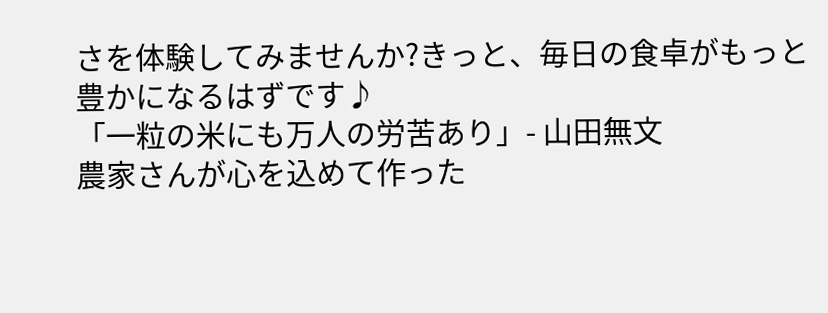さを体験してみませんか?きっと、毎日の食卓がもっと豊かになるはずです♪
「一粒の米にも万人の労苦あり」- 山田無文
農家さんが心を込めて作った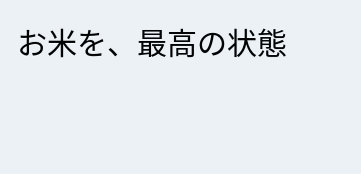お米を、最高の状態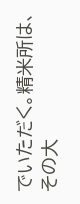でいただく。精米所は、その大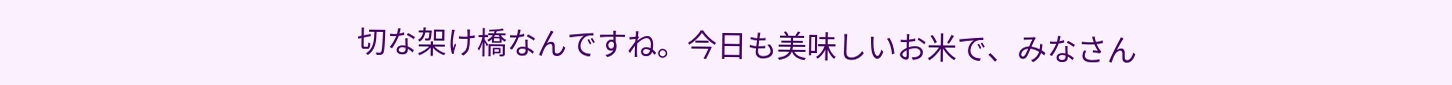切な架け橋なんですね。今日も美味しいお米で、みなさん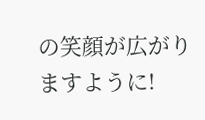の笑顔が広がりますように!